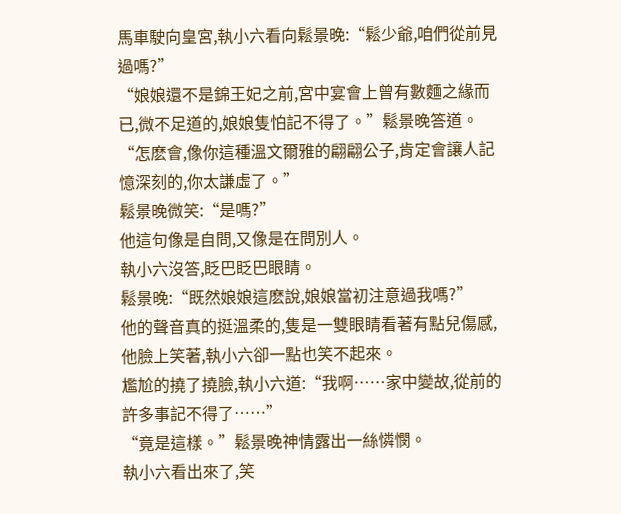馬車駛向皇宮,執小六看向鬆景晚:“鬆少爺,咱們從前見過嗎?”
“娘娘還不是錦王妃之前,宮中宴會上曾有數麵之緣而已,微不足道的,娘娘隻怕記不得了。”鬆景晚答道。
“怎麽會,像你這種溫文爾雅的翩翩公子,肯定會讓人記憶深刻的,你太謙虛了。”
鬆景晚微笑:“是嗎?”
他這句像是自問,又像是在問別人。
執小六沒答,眨巴眨巴眼睛。
鬆景晚:“既然娘娘這麽說,娘娘當初注意過我嗎?”
他的聲音真的挺溫柔的,隻是一雙眼睛看著有點兒傷感,他臉上笑著,執小六卻一點也笑不起來。
尷尬的撓了撓臉,執小六道:“我啊……家中變故,從前的許多事記不得了……”
“竟是這樣。”鬆景晚神情露出一絲憐憫。
執小六看出來了,笑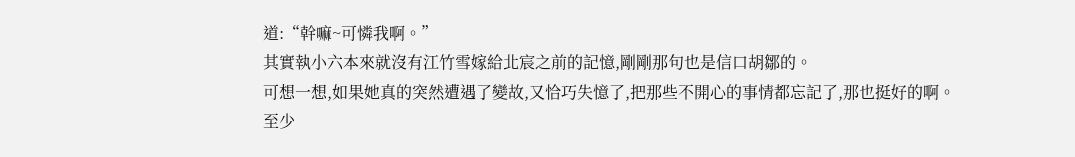道:“幹嘛~可憐我啊。”
其實執小六本來就沒有江竹雪嫁給北宸之前的記憶,剛剛那句也是信口胡鄒的。
可想一想,如果她真的突然遭遇了變故,又恰巧失憶了,把那些不開心的事情都忘記了,那也挺好的啊。
至少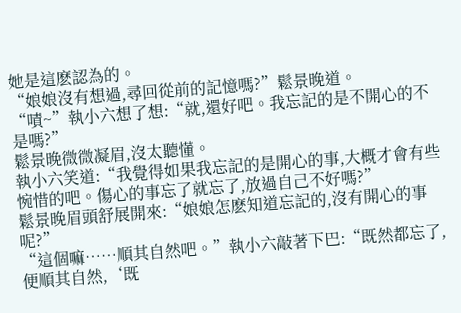她是這麽認為的。
“娘娘沒有想過,尋回從前的記憶嗎?”鬆景晚道。
“嘖~”執小六想了想:“就,還好吧。我忘記的是不開心的不是嗎?”
鬆景晚微微凝眉,沒太聽懂。
執小六笑道:“我覺得如果我忘記的是開心的事,大概才會有些惋惜的吧。傷心的事忘了就忘了,放過自己不好嗎?”
鬆景晚眉頭舒展開來:“娘娘怎麽知道忘記的,沒有開心的事呢?”
“這個嘛……順其自然吧。”執小六敲著下巴:“既然都忘了,便順其自然,‘既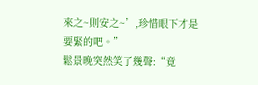來之~則安之~’,珍惜眼下才是要緊的吧。”
鬆景晚突然笑了幾聲:“竟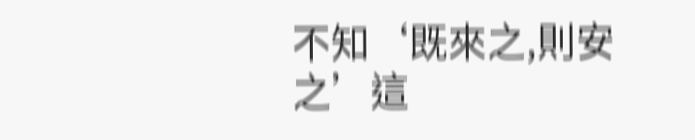不知‘既來之,則安之’這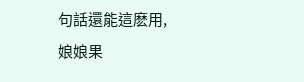句話還能這麽用,娘娘果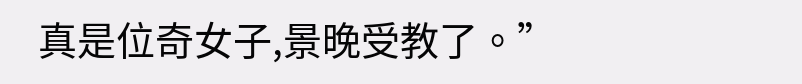真是位奇女子,景晚受教了。”